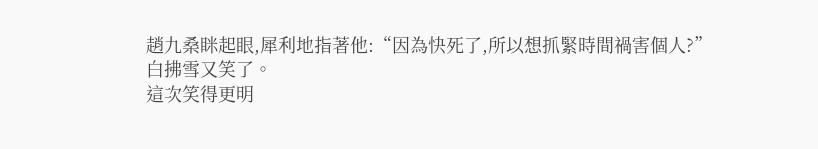趙九桑眯起眼,犀利地指著他:“因為快死了,所以想抓緊時間禍害個人?”
白拂雪又笑了。
這次笑得更明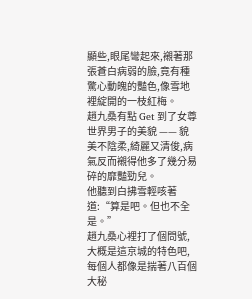顯些,眼尾彎起來,襯著那張蒼白病弱的臉,竟有種驚心動魄的豔色,像雪地裡綻開的一枝紅梅。
趙九桑有點 Get 到了女尊世界男子的美貌 —— 貌美不陰柔,綺麗又清俊,病氣反而襯得他多了幾分易碎的靡豔勁兒。
他聽到白拂雪輕咳著道:“算是吧。但也不全是。”
趙九桑心裡打了個問號,大概是這京城的特色吧,每個人都像是揣著八百個大秘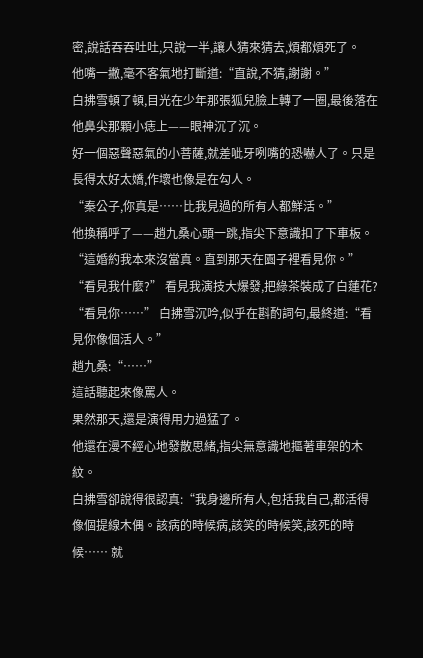密,說話吞吞吐吐,只說一半,讓人猜來猜去,煩都煩死了。
他嘴一撇,毫不客氣地打斷道:“直說,不猜,謝謝。”
白拂雪頓了頓,目光在少年那張狐兒臉上轉了一圈,最後落在他鼻尖那顆小痣上——眼神沉了沉。
好一個惡聲惡氣的小菩薩,就差呲牙咧嘴的恐嚇人了。只是長得太好太嬌,作壞也像是在勾人。
“秦公子,你真是……比我見過的所有人都鮮活。”
他換稱呼了——趙九桑心頭一跳,指尖下意識扣了下車板。
“這婚約我本來沒當真。直到那天在園子裡看見你。”
“看見我什麼?” 看見我演技大爆發,把綠茶裝成了白蓮花?
“看見你……” 白拂雪沉吟,似乎在斟酌詞句,最終道:“看見你像個活人。”
趙九桑:“……”
這話聽起來像罵人。
果然那天,還是演得用力過猛了。
他還在漫不經心地發散思緒,指尖無意識地摳著車架的木紋。
白拂雪卻說得很認真:“我身邊所有人,包括我自己,都活得像個提線木偶。該病的時候病,該笑的時候笑,該死的時候…… 就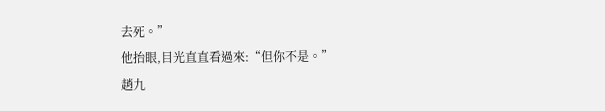去死。”
他抬眼,目光直直看過來:“但你不是。”
趙九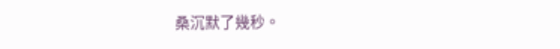桑沉默了幾秒。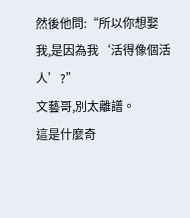然後他問:“所以你想娶我,是因為我‘活得像個活人’?”
文藝哥,別太離譜。
這是什麼奇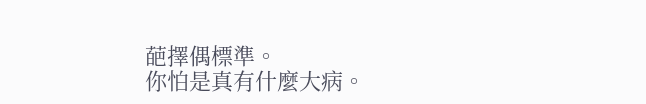葩擇偶標準。
你怕是真有什麼大病。